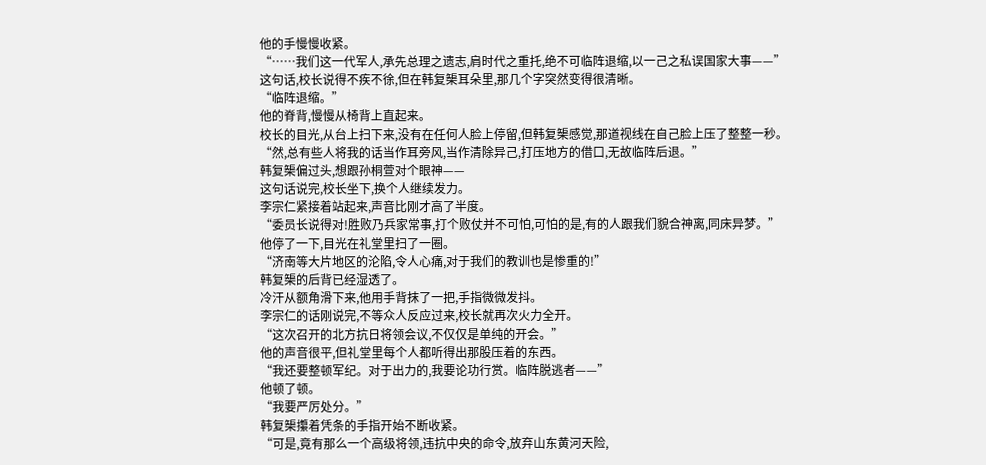他的手慢慢收紧。
“……我们这一代军人,承先总理之遗志,肩时代之重托,绝不可临阵退缩,以一己之私误国家大事——”
这句话,校长说得不疾不徐,但在韩复榘耳朵里,那几个字突然变得很清晰。
“临阵退缩。”
他的脊背,慢慢从椅背上直起来。
校长的目光,从台上扫下来,没有在任何人脸上停留,但韩复榘感觉,那道视线在自己脸上压了整整一秒。
“然,总有些人将我的话当作耳旁风,当作清除异己,打压地方的借口,无故临阵后退。”
韩复榘偏过头,想跟孙桐萱对个眼神——
这句话说完,校长坐下,换个人继续发力。
李宗仁紧接着站起来,声音比刚才高了半度。
“委员长说得对!胜败乃兵家常事,打个败仗并不可怕,可怕的是,有的人跟我们貌合神离,同床异梦。”
他停了一下,目光在礼堂里扫了一圈。
“济南等大片地区的沦陷,令人心痛,对于我们的教训也是惨重的!”
韩复榘的后背已经湿透了。
冷汗从额角滑下来,他用手背抹了一把,手指微微发抖。
李宗仁的话刚说完,不等众人反应过来,校长就再次火力全开。
“这次召开的北方抗日将领会议,不仅仅是单纯的开会。”
他的声音很平,但礼堂里每个人都听得出那股压着的东西。
“我还要整顿军纪。对于出力的,我要论功行赏。临阵脱逃者——”
他顿了顿。
“我要严厉处分。”
韩复榘攥着凭条的手指开始不断收紧。
“可是,竟有那么一个高级将领,违抗中央的命令,放弃山东黄河天险,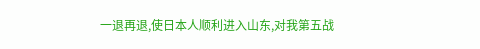一退再退,使日本人顺利进入山东,对我第五战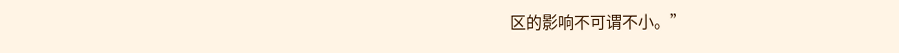区的影响不可谓不小。”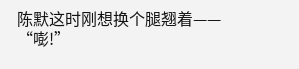陈默这时刚想换个腿翘着——
“嘭!”